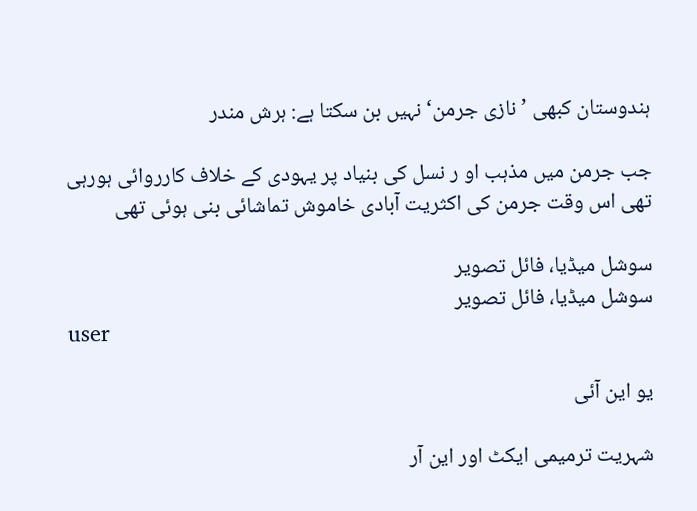ہندوستان کبھی ’نازی جرمن‘ نہیں بن سکتا ہے: ہرش مندر

جب جرمن میں مذہب او ر نسل کی بنیاد پر یہودی کے خلاف کارروائی ہورہی تھی اس وقت جرمن کی اکثریت آبادی خاموش تماشائی بنی ہوئی تھی

سوشل میڈیا، فائل تصویر
سوشل میڈیا، فائل تصویر
user

یو این آئی

شہریت ترمیمی ایکٹ اور این آر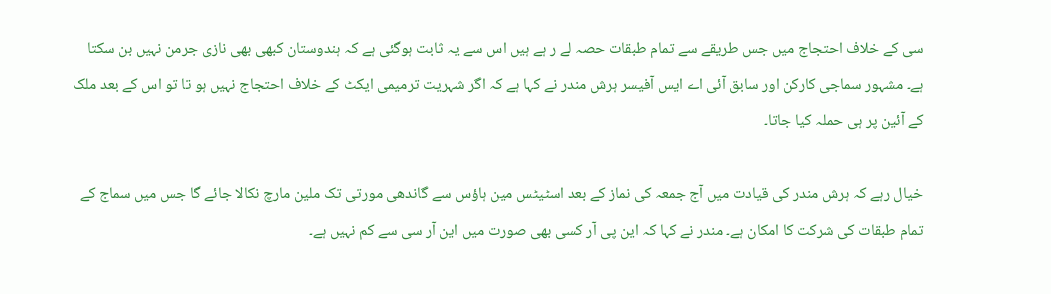سی کے خلاف احتجاج میں جس طریقے سے تمام طبقات حصہ لے ر ہے ہیں اس سے یہ ثابت ہوگئی ہے کہ ہندوستان کبھی بھی نازی جرمن نہیں بن سکتا ہے۔ مشہور سماجی کارکن اور سابق آئی اے ایس آفیسر ہرش مندر نے کہا ہے کہ اگر شہریت ترمیمی ایکٹ کے خلاف احتجاج نہیں ہو تا تو اس کے بعد ملک کے آئین پر ہی حملہ کیا جاتا۔

خیال رہے کہ ہرش مندر کی قیادت میں آج جمعہ کی نماز کے بعد اسٹیٹس مین ہاؤس سے گاندھی مورتی تک ملین مارچ نکالا جائے گا جس میں سماج کے تمام طبقات کی شرکت کا امکان ہے۔ مندر نے کہا کہ این پی آر کسی بھی صورت میں این آر سی سے کم نہیں ہے۔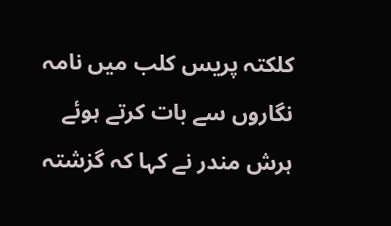کلکتہ پریس کلب میں نامہ نگاروں سے بات کرتے ہوئے ہرش مندر نے کہا کہ گزشتہ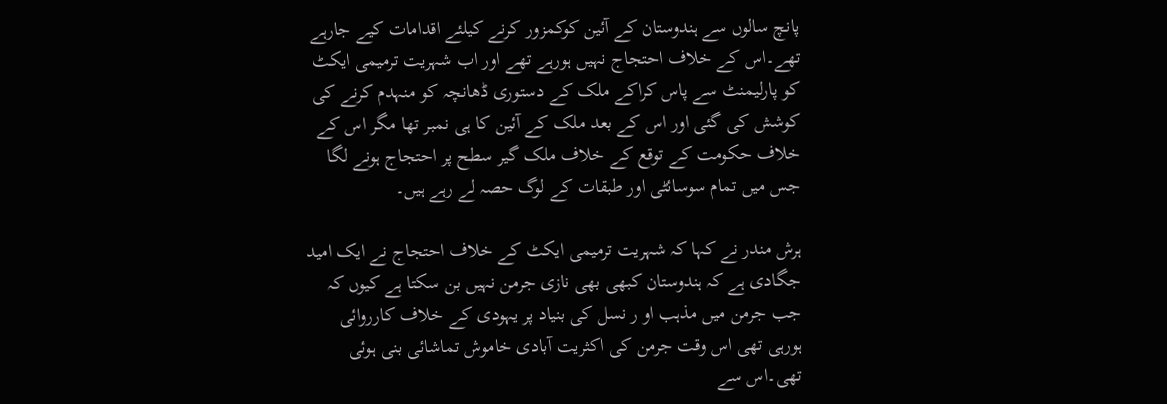پانچ سالوں سے ہندوستان کے آئین کوکمزور کرنے کیلئے اقدامات کیے جارہے تھے۔اس کے خلاف احتجاج نہیں ہورہے تھے اور اب شہریت ترمیمی ایکٹ کو پارلیمنٹ سے پاس کراکے ملک کے دستوری ڈھانچہ کو منہدم کرنے کی کوشش کی گئی اور اس کے بعد ملک کے آئین کا ہی نمبر تھا مگر اس کے خلاف حکومت کے توقع کے خلاف ملک گیر سطح پر احتجاج ہونے لگا جس میں تمام سوسائٹی اور طبقات کے لوگ حصہ لے رہے ہیں۔

ہرش مندر نے کہا کہ شہریت ترمیمی ایکٹ کے خلاف احتجاج نے ایک امید جگادی ہے کہ ہندوستان کبھی بھی نازی جرمن نہیں بن سکتا ہے کیوں کہ جب جرمن میں مذہب او ر نسل کی بنیاد پر یہودی کے خلاف کارروائی ہورہی تھی اس وقت جرمن کی اکثریت آبادی خاموش تماشائی بنی ہوئی تھی۔اس سے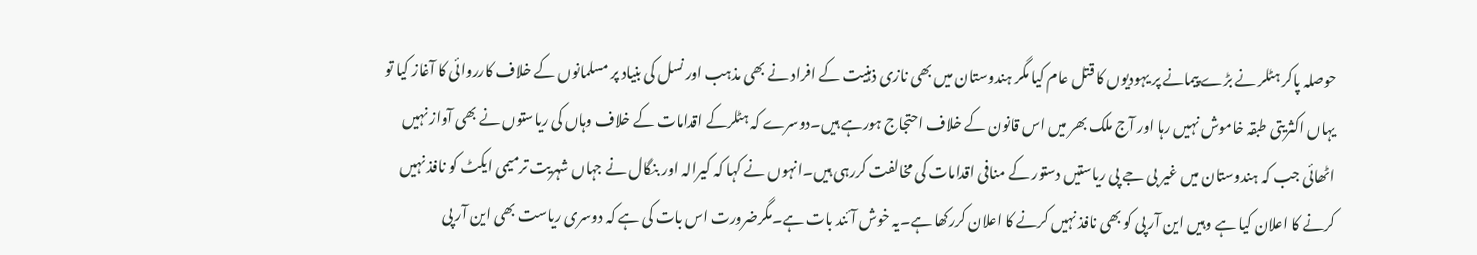حوصلہ پاکر ہٹلر نے بڑے پیمانے پر یہودیوں کا قتل عام کیا مگر ہندوستان میں بھی نازی ذہنیت کے افراد نے بھی مذہب اور نسل کی بنیاد پر مسلمانوں کے خلاف کارروائی کا آغاز کیا تو یہاں اکثریتی طبقہ خاموش نہیں رہا اور آج ملک بھر میں اس قانون کے خلاف احتجاج ہورہے ہیں۔دوسرے کہ ہٹلرکے اقدامات کے خلاف وہاں کی ریاستوں نے بھی آواز نہیں اٹھائی جب کہ ہندوستان میں غیر بی جے پی ریاستیں دستور کے منافی اقدامات کی مخالفت کررہی ہیں۔انہوں نے کہا کہ کیرالہ اور بنگال نے جہاں شہریت ترمیمی ایکٹ کو نافذ نہیں کرنے کا اعلان کیا ہے وہیں این آر پی کو بھی نافذ نہیں کرنے کا اعلان کررکھا ہے۔یہ خوش آئند بات ہے۔مگرضرورت اس بات کی ہے کہ دوسری ریاست بھی این آر پی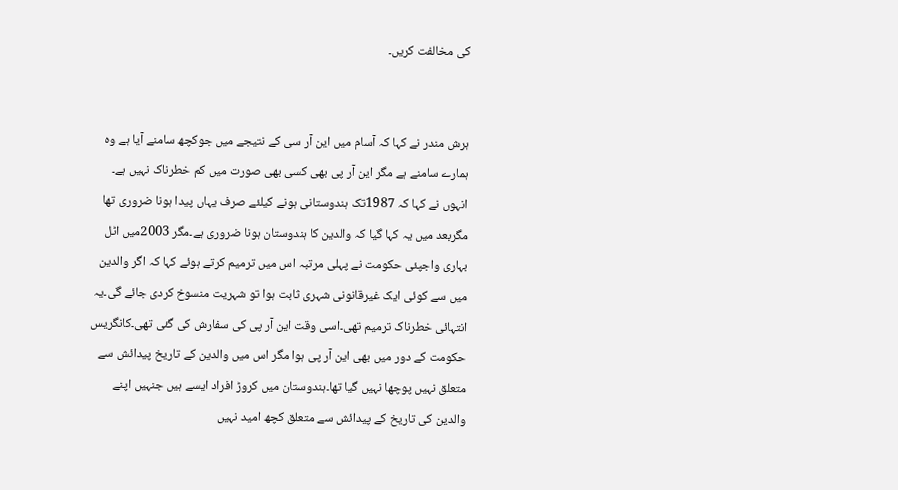کی مخالفت کریں۔


ہرش مندر نے کہا کہ آسام میں این آر سی کے نتیجے میں جوکچھ سامنے آیا ہے وہ ہمارے سامنے ہے مگر این آر پی بھی کسی بھی صورت میں کم خطرناک نہیں ہے۔ انہوں نے کہا کہ 1987تک ہندوستانی ہونے کیلئے صرف یہاں پیدا ہونا ضروری تھا مگربعد میں یہ کہا گیا کہ والدین کا ہندوستان ہونا ضروری ہے۔مگر 2003میں اٹل بہاری واجپئی حکومت نے پہلی مرتبہ اس میں ترمیم کرتے ہوئے کہا کہ اگر والدین میں سے کوئی ایک غیرقانونی شہری ثابت ہوا تو شہریت منسوخ کردی جائے گی۔یہ انتہائی خطرناک ترمیم تھی۔اسی وقت این آر پی کی سفارش کی گئی تھی۔کانگریس حکومت کے دور میں بھی این آر پی ہوا مگر اس میں والدین کے تاریخ پیدائش سے متعلق نہیں پوچھا نہیں گیا تھا۔ہندوستان میں کروڑ افراد ایسے ہیں جنہیں اپنے والدین کی تاریخ کے پیدائش سے متعلق کچھ امید نہیں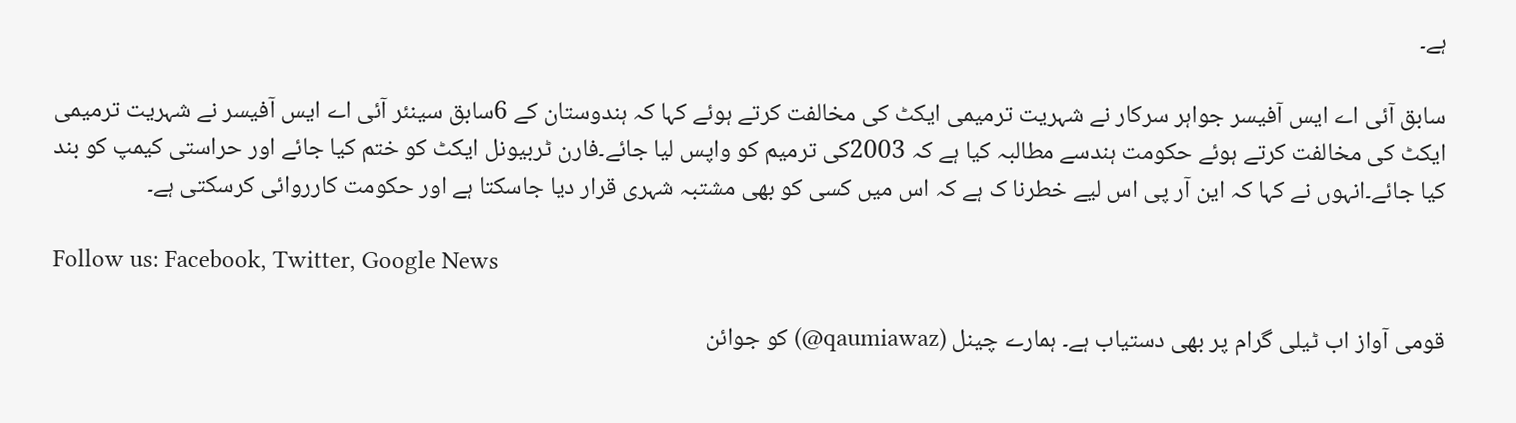ہے۔

سابق آئی اے ایس آفیسر جواہر سرکار نے شہریت ترمیمی ایکٹ کی مخالفت کرتے ہوئے کہا کہ ہندوستان کے 6سابق سینئر آئی اے ایس آفیسر نے شہریت ترمیمی ایکٹ کی مخالفت کرتے ہوئے حکومت ہندسے مطالبہ کیا ہے کہ 2003کی ترمیم کو واپس لیا جائے۔فارن ٹربیونل ایکٹ کو ختم کیا جائے اور حراستی کیمپ کو بند کیا جائے۔انہوں نے کہا کہ این آر پی اس لیے خطرنا ک ہے کہ اس میں کسی کو بھی مشتبہ شہری قرار دیا جاسکتا ہے اور حکومت کارروائی کرسکتی ہے۔

Follow us: Facebook, Twitter, Google News

قومی آواز اب ٹیلی گرام پر بھی دستیاب ہے۔ ہمارے چینل (qaumiawaz@) کو جوائن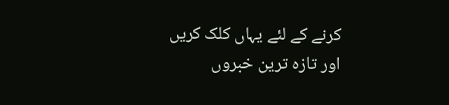کرنے کے لئے یہاں کلک کریں اور تازہ ترین خبروں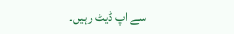سے اپ ڈیٹ رہیں۔